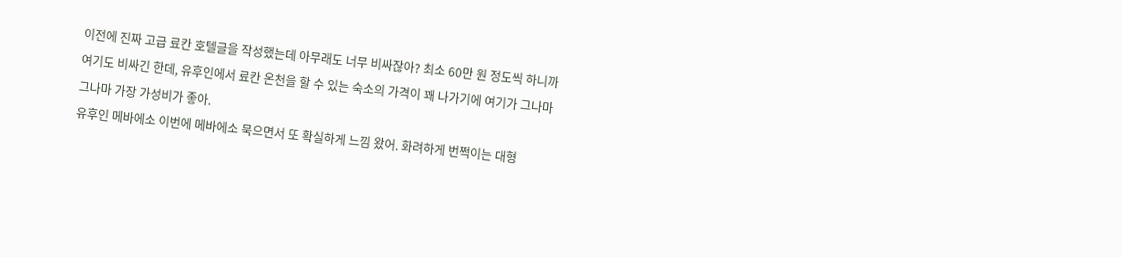이전에 진짜 고급 료칸 호텔글을 작성했는데 아무래도 너무 비싸잖아? 최소 60만 원 정도씩 하니까 여기도 비싸긴 한데, 유후인에서 료칸 온천을 할 수 있는 숙소의 가격이 꽤 나가기에 여기가 그나마 그나마 가장 가성비가 좋아.
유후인 메바에소 이번에 메바에소 묵으면서 또 확실하게 느낌 왔어. 화려하게 번쩍이는 대형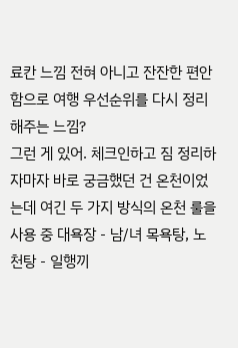료칸 느낌 전혀 아니고 잔잔한 편안함으로 여행 우선순위를 다시 정리해주는 느낌?
그런 게 있어. 체크인하고 짐 정리하자마자 바로 궁금했던 건 온천이었는데 여긴 두 가지 방식의 온천 룰을 사용 중 대욕장 - 남/녀 목욕탕, 노천탕 - 일행끼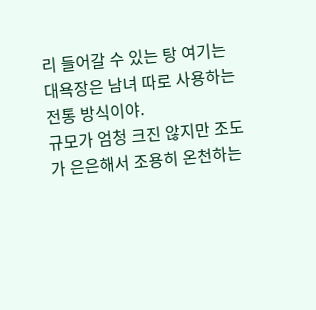리 들어갈 수 있는 탕 여기는 대욕장은 남녀 따로 사용하는 전통 방식이야.
규모가 엄청 크진 않지만 조도가 은은해서 조용히 온천하는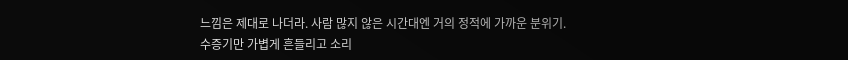느낌은 제대로 나더라. 사람 많지 않은 시간대엔 거의 정적에 가까운 분위기.
수증기만 가볍게 흔들리고 소리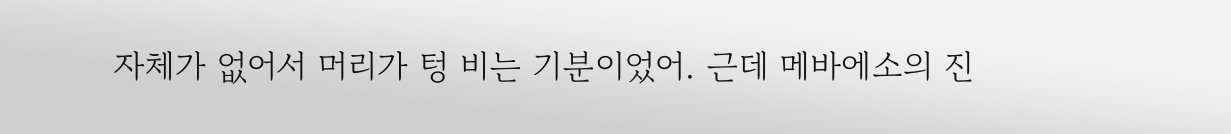자체가 없어서 머리가 텅 비는 기분이었어. 근데 메바에소의 진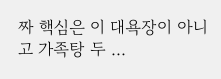짜 핵심은 이 대욕장이 아니고 가족탕 두 ...